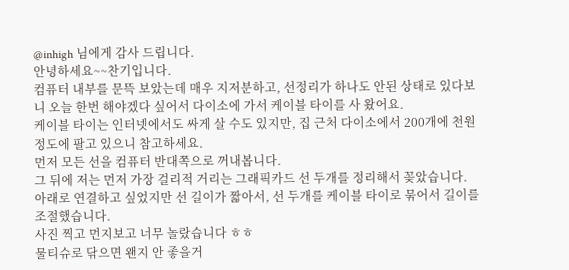@inhigh 님에게 감사 드립니다.
안녕하세요~~찬기입니다.
컴퓨터 내부를 문뜩 보았는데 매우 지저분하고, 선정리가 하나도 안된 상태로 있다보니 오늘 한번 해야겠다 싶어서 다이소에 가서 케이블 타이를 사 왔어요.
케이블 타이는 인터넷에서도 싸게 살 수도 있지만, 집 근처 다이소에서 200개에 천원 정도에 팔고 있으니 참고하세요.
먼저 모든 선을 컴퓨터 반대쪽으로 꺼내봅니다.
그 뒤에 저는 먼저 가장 걸리적 거리는 그래픽카드 선 두개를 정리해서 꽂았습니다.
아래로 연결하고 싶었지만 선 길이가 짧아서, 선 두개를 케이블 타이로 묶어서 길이를 조절했습니다.
사진 찍고 먼지보고 너무 놀랐습니다 ㅎㅎ
물티슈로 닦으면 왠지 안 좋을거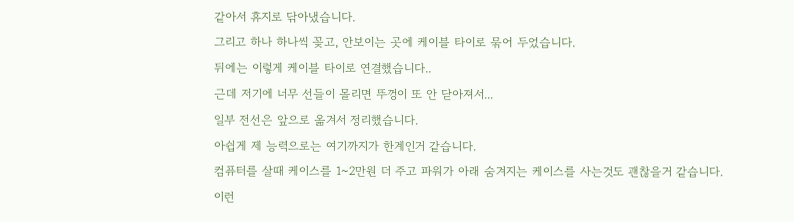같아서 휴지로 닦아냈습니다.
그리고 하나 하나씩 꽂고, 안보이는 곳에 케이블 타이로 묶어 두었습니다.
뒤에는 이렇게 케이블 타이로 연결했습니다..
근데 저기에 너무 선들이 몰리면 뚜껑이 또 안 닫아져서...
일부 전선은 앞으로 옮겨서 정리했습니다.
아쉽게 제 능력으로는 여기까지가 한계인거 같습니다.
컴퓨터를 살때 케이스를 1~2만원 더 주고 파워가 아래 숨겨지는 케이스를 사는것도 괜찮을거 같습니다.
이런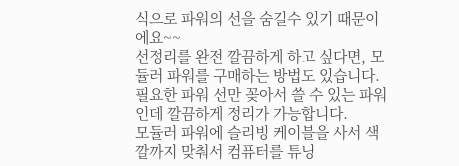식으로 파워의 선을 숨길수 있기 때문이에요~~
선정리를 완전 깔끔하게 하고 싶다면, 모듈러 파워를 구매하는 방법도 있습니다.
필요한 파워 선만 꽂아서 쓸 수 있는 파워인데 깔끔하게 정리가 가능합니다.
모듈러 파워에 슬리빙 케이블을 사서 색깔까지 맞춰서 컴퓨터를 튜닝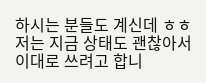하시는 분들도 계신데 ㅎㅎ
저는 지금 상태도 괜찮아서 이대로 쓰려고 합니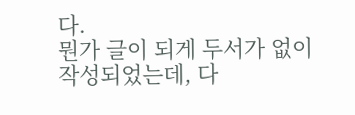다.
뭔가 글이 되게 두서가 없이 작성되었는데, 다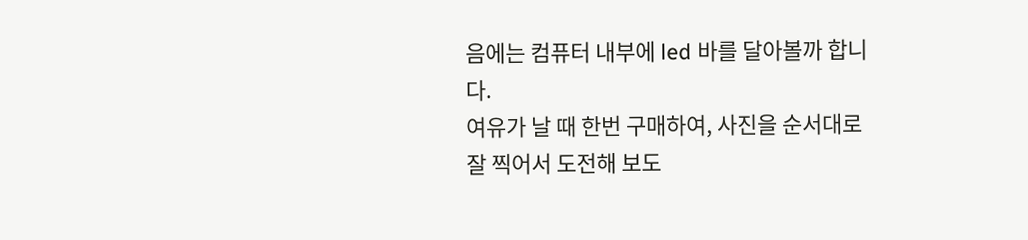음에는 컴퓨터 내부에 led 바를 달아볼까 합니다.
여유가 날 때 한번 구매하여, 사진을 순서대로 잘 찍어서 도전해 보도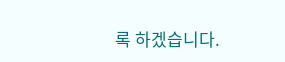록 하겠습니다.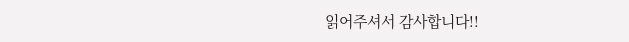읽어주셔서 감사합니다!!